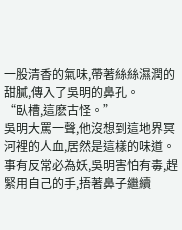一股清香的氣味,帶著絲絲濕潤的甜膩,傳入了吳明的鼻孔。
“臥槽,這麽古怪。”
吳明大罵一聲,他沒想到這地界冥河裡的人血,居然是這樣的味道。
事有反常必為妖,吳明害怕有毒,趕緊用自己的手,捂著鼻子繼續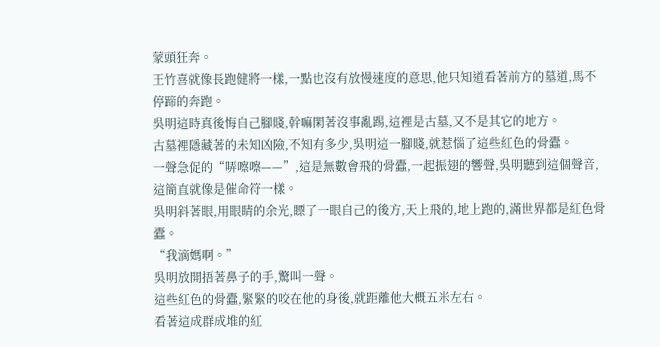蒙頭狂奔。
王竹喜就像長跑健將一樣,一點也沒有放慢速度的意思,他只知道看著前方的墓道,馬不停蹄的奔跑。
吳明這時真後悔自己腳賤,幹嘛閑著沒事亂踢,這裡是古墓,又不是其它的地方。
古墓裡隱藏著的未知凶險,不知有多少,吳明這一腳賤,就惹惱了這些紅色的骨蠹。
一聲急促的“哢嚓嚓——”,這是無數會飛的骨蠹,一起振翅的響聲,吳明聽到這個聲音,這簡直就像是催命符一樣。
吳明斜著眼,用眼睛的余光,瞟了一眼自己的後方,天上飛的,地上跑的,滿世界都是紅色骨蠹。
“我滴媽啊。”
吳明放開捂著鼻子的手,驚叫一聲。
這些紅色的骨蠹,緊緊的咬在他的身後,就距離他大概五米左右。
看著這成群成堆的紅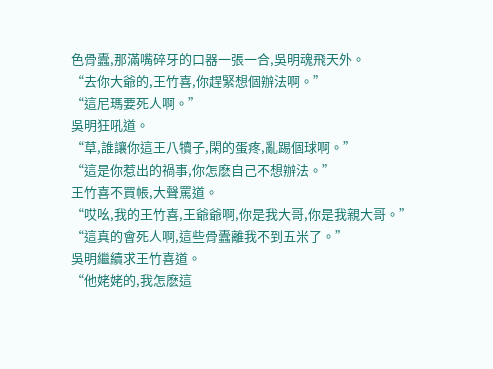色骨蠹,那滿嘴碎牙的口器一張一合,吳明魂飛天外。
“去你大爺的,王竹喜,你趕緊想個辦法啊。”
“這尼瑪要死人啊。”
吳明狂吼道。
“草,誰讓你這王八犢子,閑的蛋疼,亂踢個球啊。”
“這是你惹出的禍事,你怎麽自己不想辦法。”
王竹喜不買帳,大聲罵道。
“哎吆,我的王竹喜,王爺爺啊,你是我大哥,你是我親大哥。”
“這真的會死人啊,這些骨蠹離我不到五米了。”
吳明繼續求王竹喜道。
“他姥姥的,我怎麽這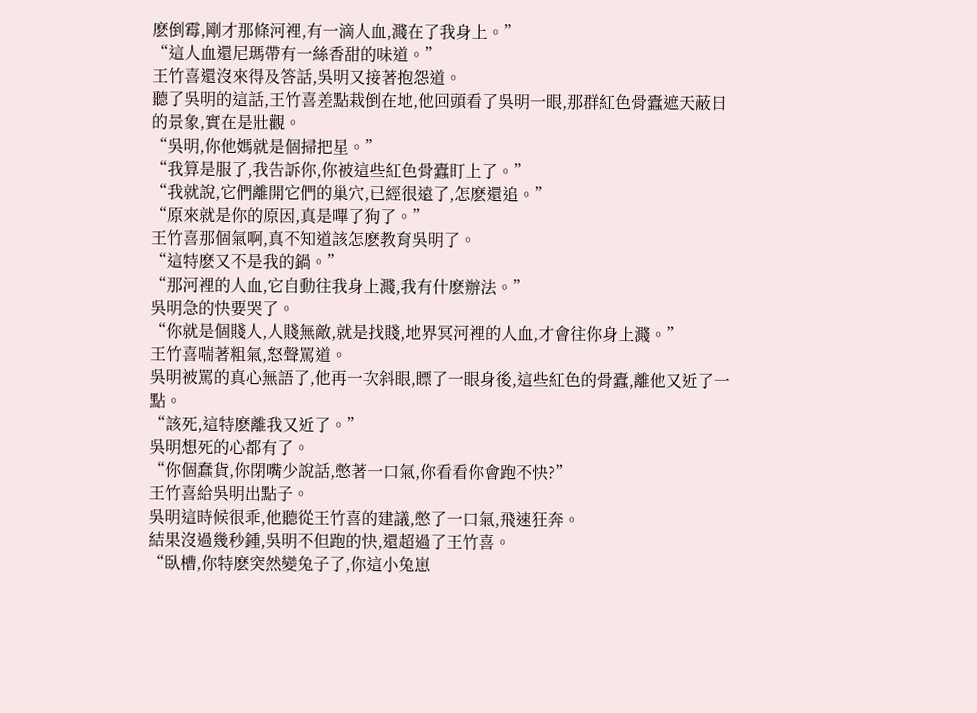麽倒霉,剛才那條河裡,有一滴人血,濺在了我身上。”
“這人血還尼瑪帶有一絲香甜的味道。”
王竹喜還沒來得及答話,吳明又接著抱怨道。
聽了吳明的這話,王竹喜差點栽倒在地,他回頭看了吳明一眼,那群紅色骨蠹遮天蔽日的景象,實在是壯觀。
“吳明,你他媽就是個掃把星。”
“我算是服了,我告訴你,你被這些紅色骨蠹盯上了。”
“我就說,它們離開它們的巢穴,已經很遠了,怎麽還追。”
“原來就是你的原因,真是嗶了狗了。”
王竹喜那個氣啊,真不知道該怎麽教育吳明了。
“這特麽又不是我的鍋。”
“那河裡的人血,它自動往我身上濺,我有什麽辦法。”
吳明急的快要哭了。
“你就是個賤人,人賤無敵,就是找賤,地界冥河裡的人血,才會往你身上濺。”
王竹喜喘著粗氣,怒聲罵道。
吳明被罵的真心無語了,他再一次斜眼,瞟了一眼身後,這些紅色的骨蠹,離他又近了一點。
“該死,這特麽離我又近了。”
吳明想死的心都有了。
“你個蠢貨,你閉嘴少說話,憋著一口氣,你看看你會跑不快?”
王竹喜給吳明出點子。
吳明這時候很乖,他聽從王竹喜的建議,憋了一口氣,飛速狂奔。
結果沒過幾秒鍾,吳明不但跑的快,還超過了王竹喜。
“臥槽,你特麽突然變兔子了,你這小兔崽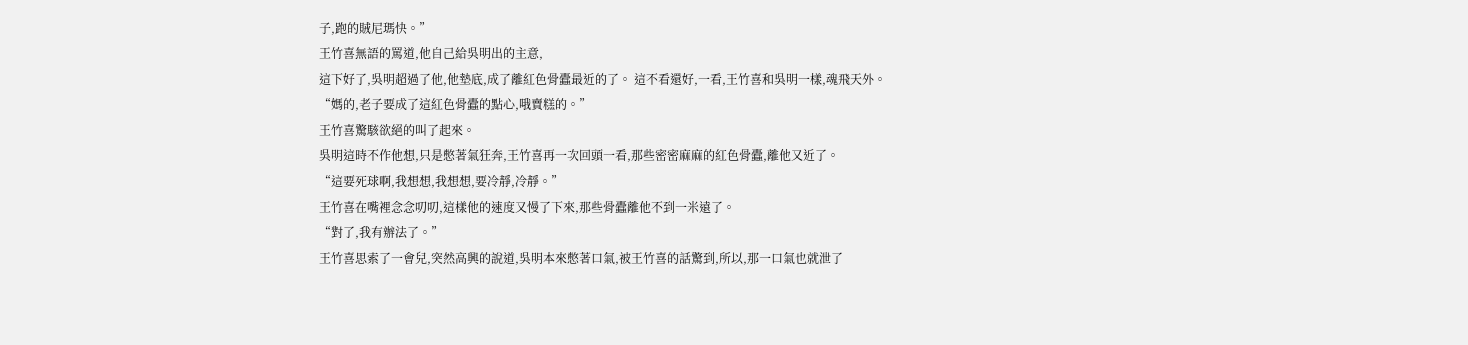子,跑的賊尼瑪快。”
王竹喜無語的罵道,他自己給吳明出的主意,
這下好了,吳明超過了他,他墊底,成了離紅色骨蠹最近的了。 這不看還好,一看,王竹喜和吳明一樣,魂飛天外。
“媽的,老子要成了這紅色骨蠹的點心,哦賣糕的。”
王竹喜驚駭欲絕的叫了起來。
吳明這時不作他想,只是憋著氣狂奔,王竹喜再一次回頭一看,那些密密麻麻的紅色骨蠹,離他又近了。
“這要死球啊,我想想,我想想,要冷靜,冷靜。”
王竹喜在嘴裡念念叨叨,這樣他的速度又慢了下來,那些骨蠹離他不到一米遠了。
“對了,我有辦法了。”
王竹喜思索了一會兒,突然高興的說道,吳明本來憋著口氣,被王竹喜的話驚到,所以,那一口氣也就泄了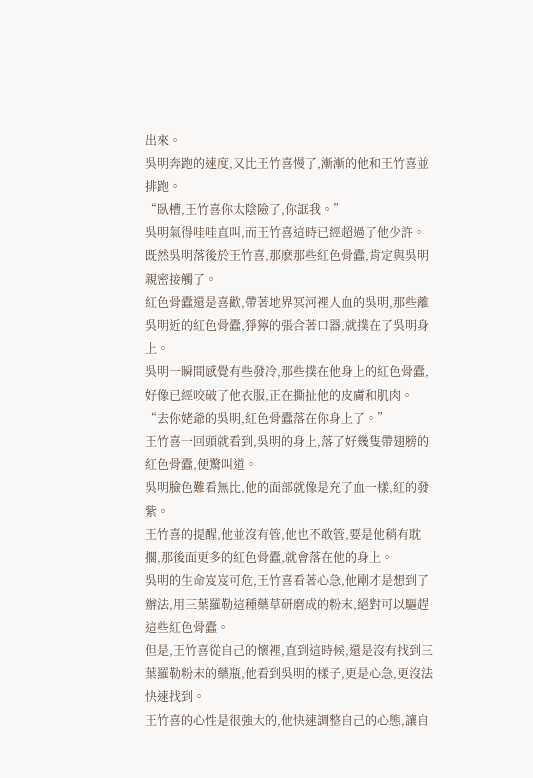出來。
吳明奔跑的速度,又比王竹喜慢了,漸漸的他和王竹喜並排跑。
“臥槽,王竹喜你太陰險了,你誆我。”
吳明氣得哇哇直叫,而王竹喜這時已經超過了他少許。
既然吳明落後於王竹喜,那麽那些紅色骨蠹,肯定與吳明親密接觸了。
紅色骨蠹還是喜歡,帶著地界冥河裡人血的吳明,那些離吳明近的紅色骨蠹,猙獰的張合著口器,就撲在了吳明身上。
吳明一瞬間感覺有些發冷,那些撲在他身上的紅色骨蠹,好像已經咬破了他衣服,正在撕扯他的皮膚和肌肉。
“去你姥爺的吳明,紅色骨蠹落在你身上了。”
王竹喜一回頭就看到,吳明的身上,落了好幾隻帶翅膀的紅色骨蠹,便驚叫道。
吳明臉色難看無比,他的面部就像是充了血一樣,紅的發紫。
王竹喜的提醒,他並沒有管,他也不敢管,要是他稍有耽擱,那後面更多的紅色骨蠹,就會落在他的身上。
吳明的生命岌岌可危,王竹喜看著心急,他剛才是想到了辦法,用三葉羅勒這種藥草研磨成的粉末,絕對可以驅趕這些紅色骨蠹。
但是,王竹喜從自己的懷裡,直到這時候,還是沒有找到三葉羅勒粉末的藥瓶,他看到吳明的樣子,更是心急,更沒法快速找到。
王竹喜的心性是很強大的,他快速調整自己的心態,讓自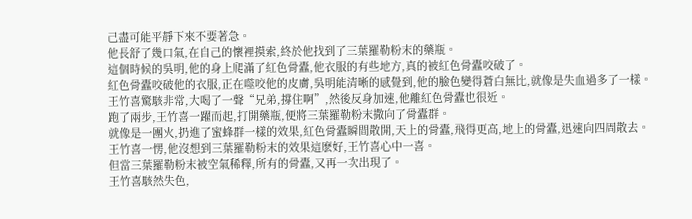己盡可能平靜下來不要著急。
他長舒了幾口氣,在自己的懷裡摸索,終於他找到了三葉羅勒粉末的藥瓶。
這個時候的吳明,他的身上爬滿了紅色骨蠹,他衣服的有些地方,真的被紅色骨蠹咬破了。
紅色骨蠹咬破他的衣服,正在噬咬他的皮膚,吳明能清晰的感覺到,他的臉色變得蒼白無比,就像是失血過多了一樣。
王竹喜驚駭非常,大喝了一聲“兄弟,撐住啊”,然後反身加速,他離紅色骨蠹也很近。
跑了兩步,王竹喜一躍而起,打開藥瓶,便將三葉羅勒粉末撒向了骨蠹群。
就像是一團火,扔進了蜜蜂群一樣的效果,紅色骨蠹瞬間散開,天上的骨蠹,飛得更高,地上的骨蠹,迅速向四周散去。
王竹喜一愣,他沒想到三葉羅勒粉末的效果這麽好,王竹喜心中一喜。
但當三葉羅勒粉末被空氣稀釋,所有的骨蠹,又再一次出現了。
王竹喜駭然失色,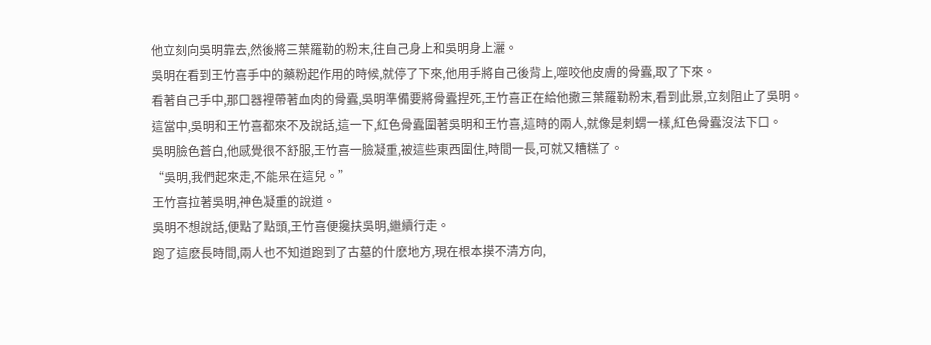他立刻向吳明靠去,然後將三葉羅勒的粉末,往自己身上和吳明身上灑。
吳明在看到王竹喜手中的藥粉起作用的時候,就停了下來,他用手將自己後背上,噬咬他皮膚的骨蠹,取了下來。
看著自己手中,那口器裡帶著血肉的骨蠹,吳明準備要將骨蠹捏死,王竹喜正在給他撒三葉羅勒粉末,看到此景,立刻阻止了吳明。
這當中,吳明和王竹喜都來不及說話,這一下,紅色骨蠹圍著吳明和王竹喜,這時的兩人,就像是刺蝟一樣,紅色骨蠹沒法下口。
吳明臉色蒼白,他感覺很不舒服,王竹喜一臉凝重,被這些東西圍住,時間一長,可就又糟糕了。
“吳明,我們起來走,不能呆在這兒。”
王竹喜拉著吳明,神色凝重的說道。
吳明不想說話,便點了點頭,王竹喜便攙扶吳明,繼續行走。
跑了這麽長時間,兩人也不知道跑到了古墓的什麽地方,現在根本摸不清方向,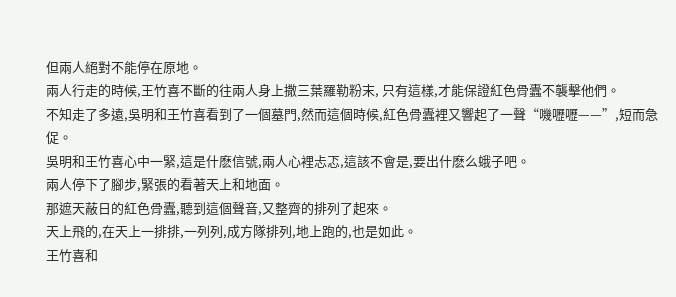但兩人絕對不能停在原地。
兩人行走的時候,王竹喜不斷的往兩人身上撒三葉羅勒粉末, 只有這樣,才能保證紅色骨蠹不襲擊他們。
不知走了多遠,吳明和王竹喜看到了一個墓門,然而這個時候,紅色骨蠹裡又響起了一聲“嘰嚦嚦——”,短而急促。
吳明和王竹喜心中一緊,這是什麽信號,兩人心裡忐忑,這該不會是,要出什麽么蛾子吧。
兩人停下了腳步,緊張的看著天上和地面。
那遮天蔽日的紅色骨蠹,聽到這個聲音,又整齊的排列了起來。
天上飛的,在天上一排排,一列列,成方隊排列,地上跑的,也是如此。
王竹喜和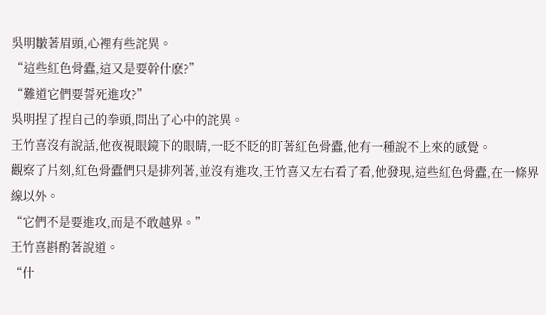吳明皺著眉頭,心裡有些詫異。
“這些紅色骨蠹,這又是要幹什麽?”
“難道它們要誓死進攻?”
吳明捏了捏自己的拳頭,問出了心中的詫異。
王竹喜沒有說話,他夜視眼鏡下的眼睛,一眨不眨的盯著紅色骨蠹,他有一種說不上來的感覺。
觀察了片刻,紅色骨蠹們只是排列著,並沒有進攻,王竹喜又左右看了看,他發現,這些紅色骨蠹,在一條界線以外。
“它們不是要進攻,而是不敢越界。”
王竹喜斟酌著說道。
“什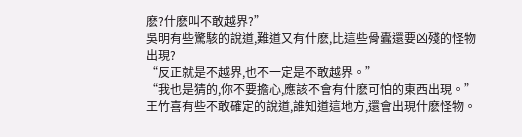麽?什麽叫不敢越界?”
吳明有些驚駭的說道,難道又有什麽,比這些骨蠹還要凶殘的怪物出現?
“反正就是不越界,也不一定是不敢越界。”
“我也是猜的,你不要擔心,應該不會有什麽可怕的東西出現。”
王竹喜有些不敢確定的說道,誰知道這地方,還會出現什麽怪物。